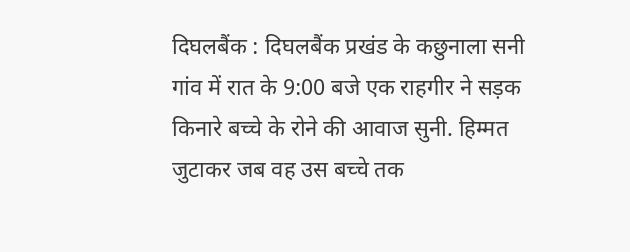दिघलबैंक : दिघलबैंक प्रखंड के कछुनाला सनी गांव में रात के 9:00 बजे एक राहगीर ने सड़क किनारे बच्चे के रोने की आवाज सुनी. हिम्मत जुटाकर जब वह उस बच्चे तक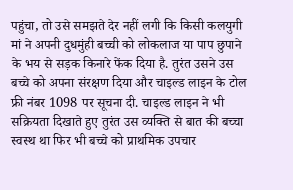पहुंचा, तो उसे समझते देर नहीं लगी कि किसी कलयुगी मां ने अपनी दुधमुंही बच्ची को लोकलाज या पाप छुपाने के भय से सड़क किनारे फेंक दिया है. तुरंत उसने उस बच्चे को अपना संरक्षण दिया और चाइल्ड लाइन के टोल फ्री नंबर 1098 पर सूचना दी. चाइल्ड लाइन ने भी सक्रियता दिखाते हुए तुरंत उस व्यक्ति से बात की बच्चा स्वस्थ था फिर भी बच्चे को प्राथमिक उपचार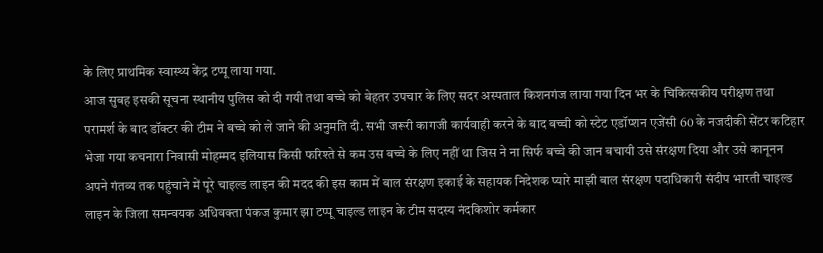के लिए प्राथमिक स्वास्थ्य केंद्र टप्पू लाया गया.
आज सुबह इसकी सूचना स्थानीय पुलिस को दी गयी तथा बच्चे को बेहतर उपचार के लिए सदर अस्पताल किशनगंज लाया गया दिन भर के चिकित्सकीय परीक्षण तथा परामर्श के बाद डॉक्टर की टीम ने बच्चे को ले जाने की अनुमति दी. सभी जरूरी कागजी कार्यवाही करने के बाद बच्ची को स्टेट एडॉप्शन एजेंसी 60 के नजदीकी सेंटर कटिहार भेजा गया कचनारा निवासी मोहम्मद इलियास किसी फरिश्ते से कम उस बच्चे के लिए नहीं था जिस ने ना सिर्फ बच्चे की जान बचायी उसे संरक्षण दिया और उसे कानूनन अपने गंतव्य तक पहुंचाने में पूरे चाइल्ड लाइन की मदद की इस काम में बाल संरक्षण इकाई के सहायक निदेशक प्यारे माझी बाल संरक्षण पदाधिकारी संदीप भारती चाइल्ड लाइन के जिला समन्वयक अधिवक्ता पंकज कुमार झा टप्पू चाइल्ड लाइन के टीम सदस्य नंदकिशोर कर्मकार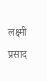लक्ष्मी प्रसाद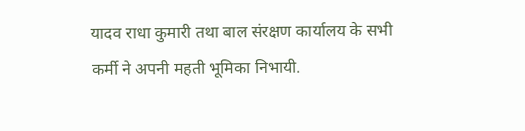यादव राधा कुमारी तथा बाल संरक्षण कार्यालय के सभी कर्मी ने अपनी महती भूमिका निभायी.